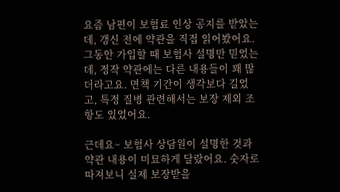요즘 남편이 보험료 인상 공지를 받았는데, 갱신 전에 약관을 직접 읽어봤어요. 그동안 가입할 때 보험사 설명만 믿었는데, 정작 약관에는 다른 내용들이 꽤 많더라고요. 면책 기간이 생각보다 길었고, 특정 질병 관련해서는 보장 제외 조항도 있었어요.

근데요~ 보험사 상담원이 설명한 것과 약관 내용이 미묘하게 달랐어요. 숫자로 따져보니 실제 보장받을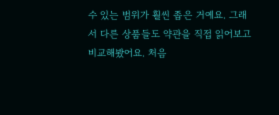수 있는 범위가 훨씬 좁은 거예요. 그래서 다른 상품들도 약관을 직접 읽어보고 비교해봤어요. 처음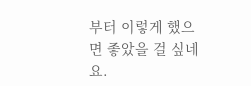부터 이렇게 했으면 좋았을 걸 싶네요.